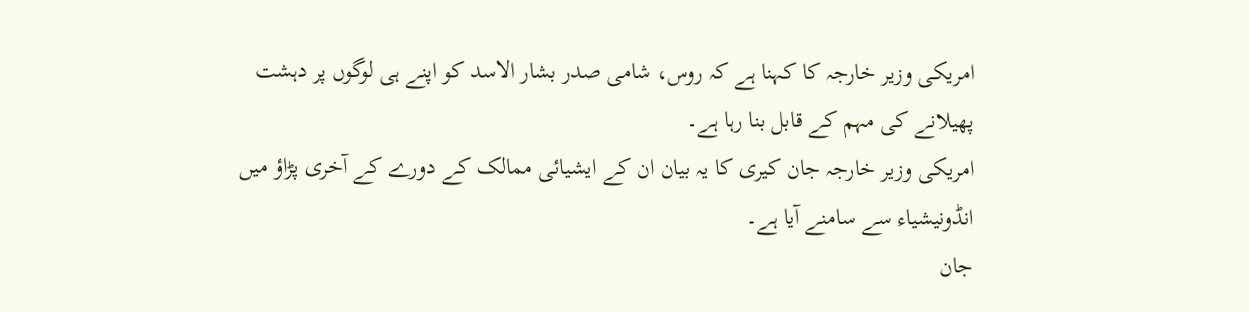امریکی وزیر خارجہ کا کہنا ہے کہ روس، شامی صدر بشار الاسد کو اپنے ہی لوگوں پر دہشت پھیلانے کی مہم کے قابل بنا رہا ہے۔
امریکی وزیر خارجہ جان کیری کا یہ بیان ان کے ایشیائی ممالک کے دورے کے آخری پڑاؤ میں انڈونیشیاء سے سامنے آیا ہے۔
جان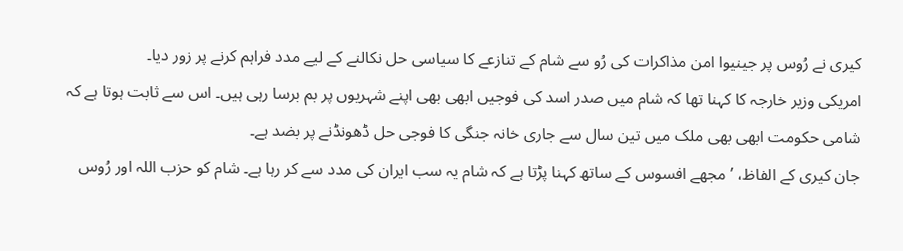کیری نے رُوس پر جینیوا امن مذاکرات کی رُو سے شام کے تنازعے کا سیاسی حل نکالنے کے لیے مدد فراہم کرنے پر زور دیا۔
امریکی وزیر خارجہ کا کہنا تھا کہ شام میں صدر اسد کی فوجیں ابھی بھی اپنے شہریوں پر بم برسا رہی ہیں۔ اس سے ثابت ہوتا ہے کہ شامی حکومت ابھی بھی ملک میں تین سال سے جاری خانہ جنگی کا فوجی حل ڈھونڈنے پر بضد ہے۔
جان کیری کے الفاظ، ’مجھے افسوس کے ساتھ کہنا پڑتا ہے کہ شام یہ سب ایران کی مدد سے کر رہا ہے۔ شام کو حزب اللہ اور رُوس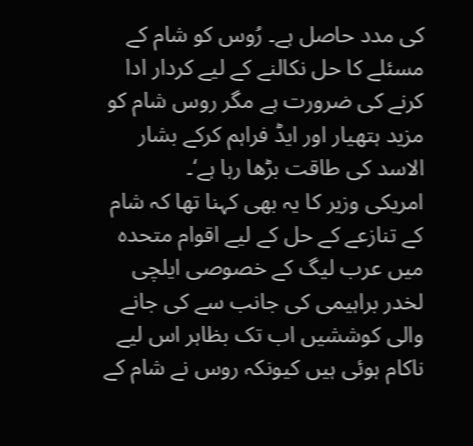کی مدد حاصل ہے۔ رُوس کو شام کے مسئلے کا حل نکالنے کے لیے کردار ادا کرنے کی ضرورت ہے مگر روس شام کو مزید ہتھیار اور ایڈ فراہم کرکے بشار الاسد کی طاقت بڑھا رہا ہے‘۔
امریکی وزیر کا یہ بھی کہنا تھا کہ شام کے تنازعے کے حل کے لیے اقوام متحدہ میں عرب لیگ کے خصوصی ایلچی لخدر براہیمی کی جانب سے کی جانے والی کوششیں اب تک بظاہر اس لیے ناکام ہوئی ہیں کیونکہ روس نے شام کے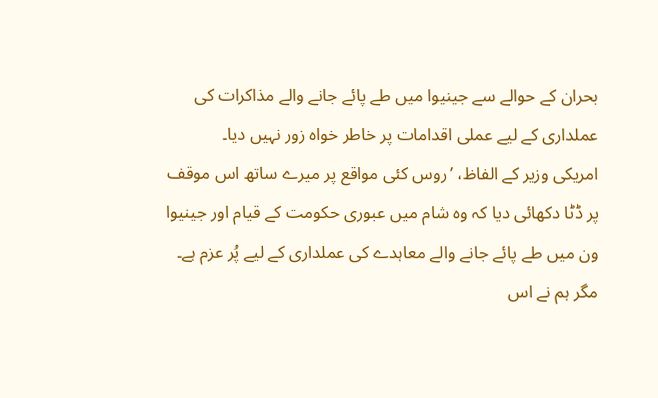بحران کے حوالے سے جینیوا میں طے پائے جانے والے مذاکرات کی عملداری کے لیے عملی اقدامات پر خاطر خواہ زور نہیں دیا۔
امریکی وزیر کے الفاظ، ’روس کئی مواقع پر میرے ساتھ اس موقف پر ڈٹا دکھائی دیا کہ وہ شام میں عبوری حکومت کے قیام اور جینیوا ون میں طے پائے جانے والے معاہدے کی عملداری کے لیے پُر عزم ہے۔ مگر ہم نے اس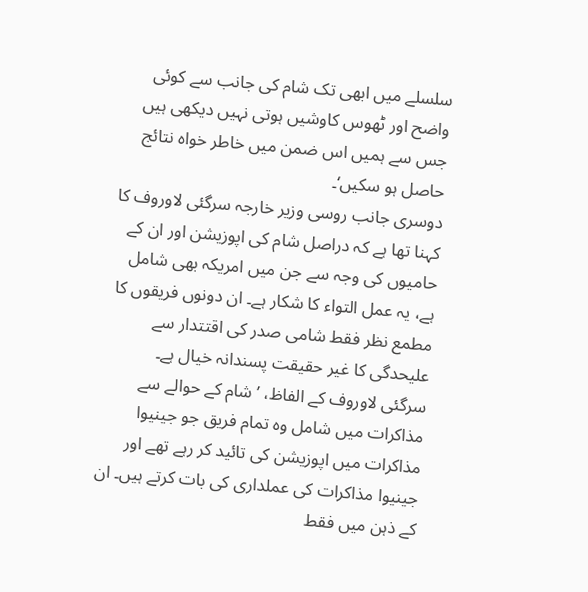سلسلے میں ابھی تک شام کی جانب سے کوئی واضح اور ٹھوس کاوشیں ہوتی نہیں دیکھی ہیں جس سے ہمیں اس ضمن میں خاطر خواہ نتائج حاصل ہو سکیں‘۔
دوسری جانب روسی وزیر خارجہ سرگئی لاوروف کا کہنا تھا ہے کہ دراصل شام کی اپوزیشن اور ان کے حامیوں کی وجہ سے جن میں امریکہ بھی شامل ہے، یہ عمل التواء کا شکار ہے۔ ان دونوں فریقوں کا مطمع نظر فقط شامی صدر کی اقتتدار سے علیحدگی کا غیر حقیقت پسندانہ خیال ہے۔
سرگئی لاوروف کے الفاظ، ’شام کے حوالے سے مذاکرات میں شامل وہ تمام فریق جو جینیوا مذاکرات میں اپوزیشن کی تائید کر رہے تھے اور جینیوا مذاکرات کی عملداری کی بات کرتے ہیں۔ ان کے ذہن میں فقط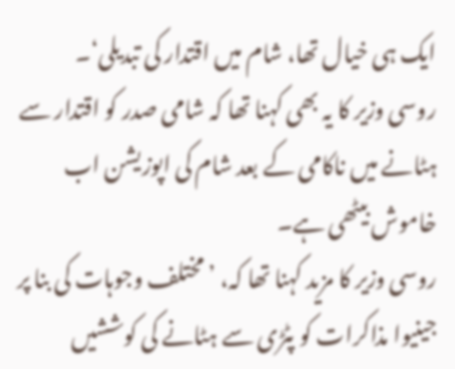ایک ہی خیال تھا، شام میں اقتدار کی تبدیلی‘۔
روسی وزیر کا یہ بھی کہنا تھا کہ شامی صدر کو اقتدار سے ہٹانے میں ناکامی کے بعد شام کی اپوزیشن اب خاموش بیٹھی ہے۔
روسی وزیر کا مزید کہنا تھا کہ، ’مختلف وجوہات کی بنا پر جینیوا مذاکرات کو پٹڑی سے ہٹانے کی کوششیں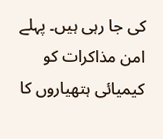کی جا رہی ہیں۔ پہلے امن مذاکرات کو کیمیائی ہتھیاروں کا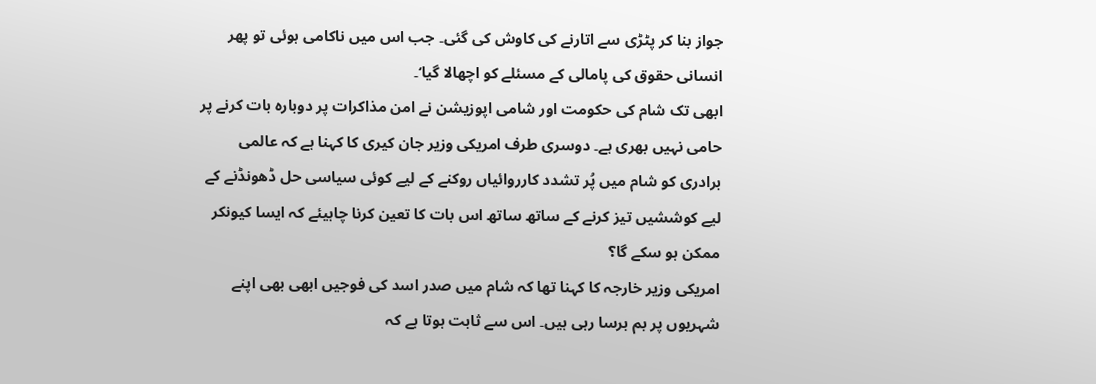جواز بنا کر پٹڑی سے اتارنے کی کاوش کی گئی۔ جب اس میں ناکامی ہوئی تو پھر انسانی حقوق کی پامالی کے مسئلے کو اچھالا گیا‘۔
ابھی تک شام کی حکومت اور شامی اپوزیشن نے امن مذاکرات پر دوبارہ بات کرنے پر حامی نہیں بھری ہے۔ دوسری طرف امریکی وزیر جان کیری کا کہنا ہے کہ عالمی برادری کو شام میں پُر تشدد کارروائیاں روکنے کے لیے کوئی سیاسی حل ڈھونڈنے کے لیے کوششیں تیز کرنے کے ساتھ ساتھ اس بات کا تعین کرنا چاہیئے کہ ایسا کیونکر ممکن ہو سکے گا؟
امریکی وزیر خارجہ کا کہنا تھا کہ شام میں صدر اسد کی فوجیں ابھی بھی اپنے شہریوں پر بم برسا رہی ہیں۔ اس سے ثابت ہوتا ہے کہ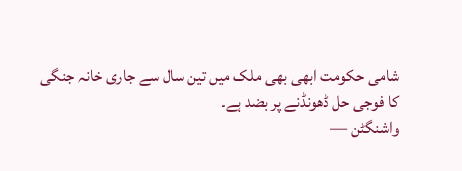شامی حکومت ابھی بھی ملک میں تین سال سے جاری خانہ جنگی کا فوجی حل ڈھونڈنے پر بضد ہے۔
واشنگٹن —